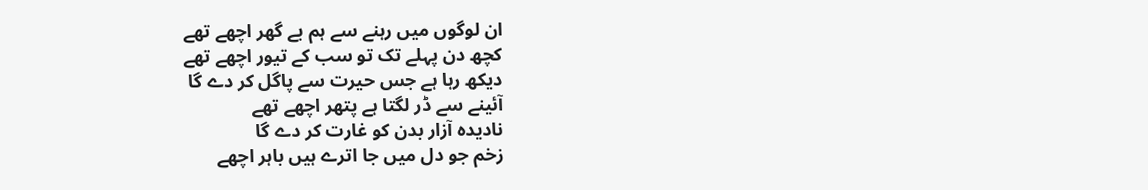ان لوگوں میں رہنے سے ہم بے گھر اچھے تھے
کچھ دن پہلے تک تو سب کے تیور اچھے تھے
دیکھ رہا ہے جس حیرت سے پاگل کر دے گا
آئینے سے ڈر لگتا ہے پتھر اچھے تھے
نادیدہ آزار بدن کو غارت کر دے گا
زخم جو دل میں جا اترے ہیں باہر اچھے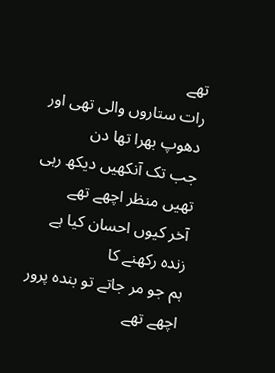تھے
رات ستاروں والی تھی اور دھوپ بھرا تھا دن
جب تک آنکھیں دیکھ رہی تھیں منظر اچھے تھے
آخر کیوں احسان کیا ہے زندہ رکھنے کا
ہم جو مر جاتے تو بندہ پرور اچھے تھے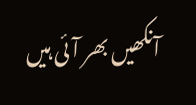آنکھیں بھر آئی ہیں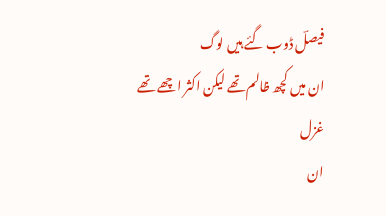فیصلؔ ڈوب گئے ہیں لوگ
ان میں کچھ ظالم تھے لیکن اکثر اچھے تھے
غزل
ان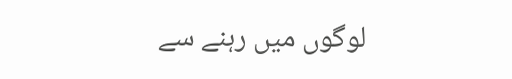لوگوں میں رہنے سے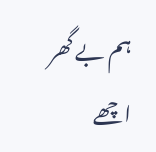ہم بے گھر اچھے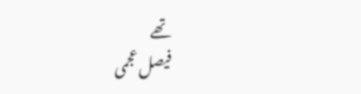تھے
فیصل عجمی